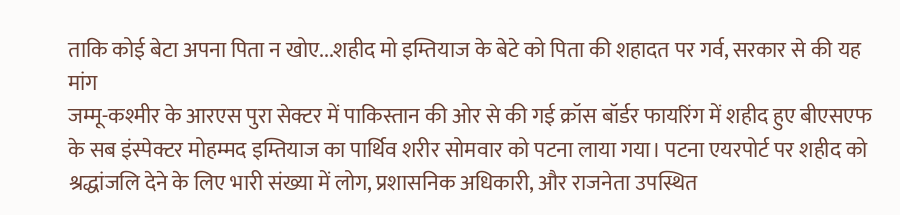ताकि कोई बेटा अपना पिता न खोए...शहीद मो इम्तियाज के बेटे को पिता की शहादत पर गर्व, सरकार से की यह मांग
जम्मू-कश्मीर के आरएस पुरा सेक्टर में पाकिस्तान की ओर से की गई क्रॉस बॉर्डर फायरिंग में शहीद हुए बीएसएफ के सब इंस्पेक्टर मोहम्मद इम्तियाज का पार्थिव शरीर सोमवार को पटना लाया गया। पटना एयरपोर्ट पर शहीद को श्रद्धांजलि देने के लिए भारी संख्या में लोग, प्रशासनिक अधिकारी, और राजनेता उपस्थित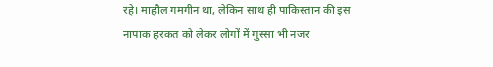रहे। माहौल गमगीन था, लेकिन साथ ही पाकिस्तान की इस नापाक हरकत को लेकर लोगों में गुस्सा भी नजर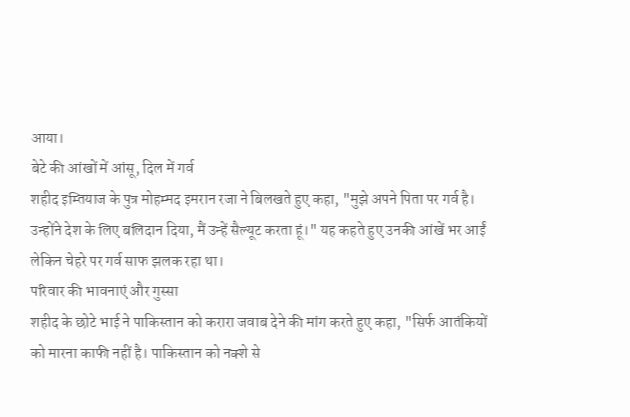आया।
बेटे की आंखों में आंसू, दिल में गर्व
शहीद इम्तियाज के पुत्र मोहम्मद इमरान रजा ने बिलखते हुए कहा, "मुझे अपने पिता पर गर्व है। उन्होंने देश के लिए बलिदान दिया, मैं उन्हें सैल्यूट करता हूं।" यह कहते हुए उनकी आंखें भर आईं लेकिन चेहरे पर गर्व साफ झलक रहा था।
परिवार की भावनाएं और गुस्सा
शहीद के छोटे भाई ने पाकिस्तान को करारा जवाब देने की मांग करते हुए कहा, "सिर्फ आतंकियों को मारना काफी नहीं है। पाकिस्तान को नक्शे से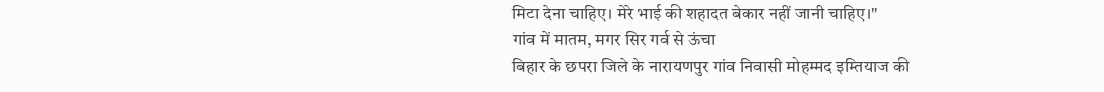मिटा देना चाहिए। मेरे भाई की शहादत बेकार नहीं जानी चाहिए।"
गांव में मातम, मगर सिर गर्व से ऊंचा
बिहार के छपरा जिले के नारायणपुर गांव निवासी मोहम्मद इम्तियाज की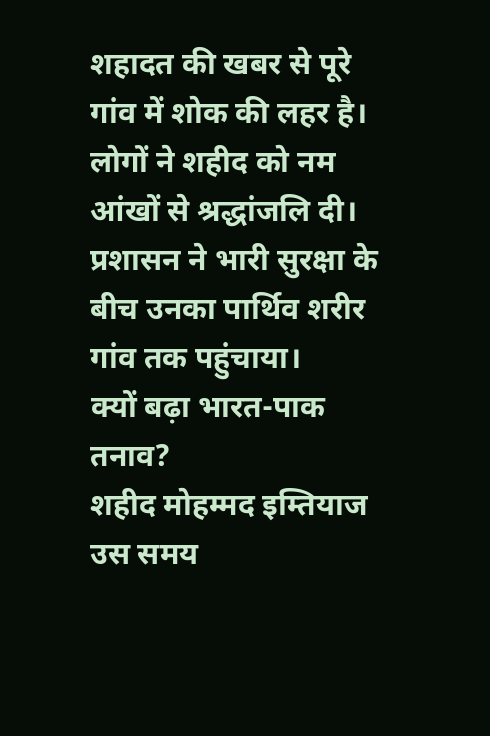शहादत की खबर से पूरे गांव में शोक की लहर है। लोगों ने शहीद को नम आंखों से श्रद्धांजलि दी। प्रशासन ने भारी सुरक्षा के बीच उनका पार्थिव शरीर गांव तक पहुंचाया।
क्यों बढ़ा भारत-पाक तनाव?
शहीद मोहम्मद इम्तियाज उस समय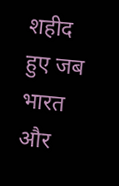शहीद हुए जब भारत और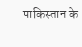पाकिस्तान के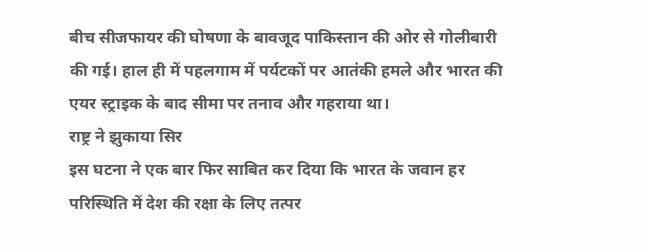बीच सीजफायर की घोषणा के बावजूद पाकिस्तान की ओर से गोलीबारी की गई। हाल ही में पहलगाम में पर्यटकों पर आतंकी हमले और भारत की एयर स्ट्राइक के बाद सीमा पर तनाव और गहराया था।
राष्ट्र ने झुकाया सिर
इस घटना ने एक बार फिर साबित कर दिया कि भारत के जवान हर परिस्थिति में देश की रक्षा के लिए तत्पर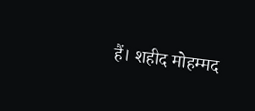हैं। शहीद मोहम्मद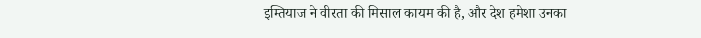इम्तियाज ने वीरता की मिसाल कायम की है, और देश हमेशा उनका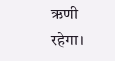ऋणी रहेगा।